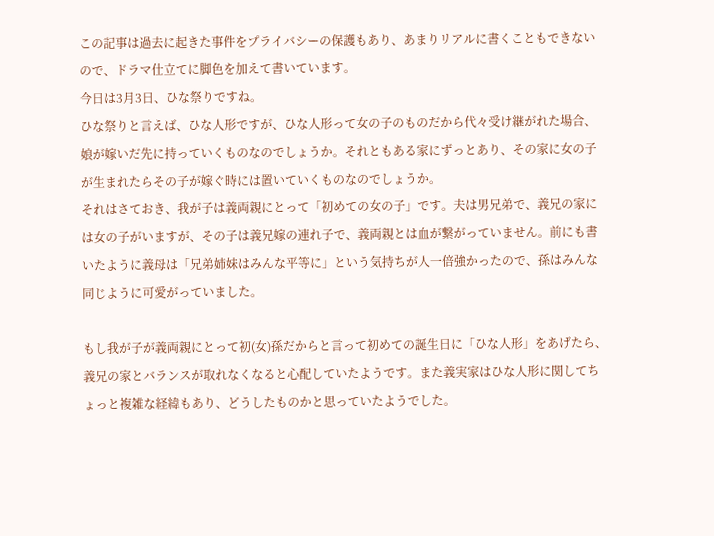この記事は過去に起きた事件をプライバシーの保護もあり、あまりリアルに書くこともできないので、ドラマ仕立てに脚色を加えて書いています。
今日は3月3日、ひな祭りですね。
ひな祭りと言えば、ひな人形ですが、ひな人形って女の子のものだから代々受け継がれた場合、娘が嫁いだ先に持っていくものなのでしょうか。それともある家にずっとあり、その家に女の子が生まれたらその子が嫁ぐ時には置いていくものなのでしょうか。
それはさておき、我が子は義両親にとって「初めての女の子」です。夫は男兄弟で、義兄の家には女の子がいますが、その子は義兄嫁の連れ子で、義両親とは血が繋がっていません。前にも書いたように義母は「兄弟姉妹はみんな平等に」という気持ちが人一倍強かったので、孫はみんな同じように可愛がっていました。

もし我が子が義両親にとって初(女)孫だからと言って初めての誕生日に「ひな人形」をあげたら、義兄の家とバランスが取れなくなると心配していたようです。また義実家はひな人形に関してちょっと複雑な経緯もあり、どうしたものかと思っていたようでした。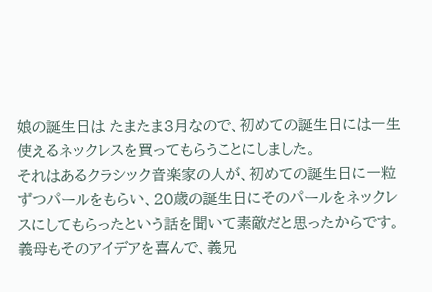娘の誕生日は たまたま3月なので、初めての誕生日には一生使えるネックレスを買ってもらうことにしました。
それはあるクラシック音楽家の人が、初めての誕生日に一粒ずつパールをもらい、20歳の誕生日にそのパールをネックレスにしてもらったという話を聞いて素敵だと思ったからです。
義母もそのアイデアを喜んで、義兄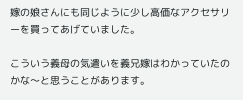嫁の娘さんにも同じように少し高価なアクセサリーを買ってあげていました。

こういう義母の気遣いを義兄嫁はわかっていたのかな〜と思うことがあります。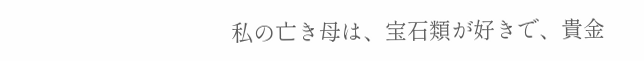私の亡き母は、宝石類が好きで、貴金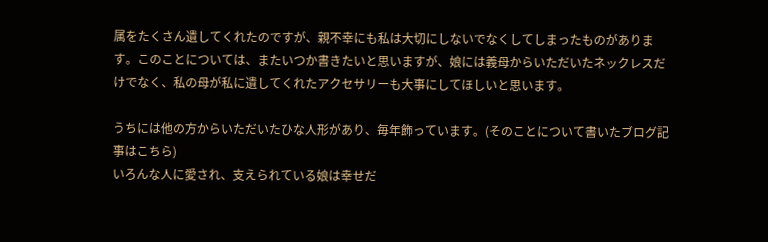属をたくさん遺してくれたのですが、親不幸にも私は大切にしないでなくしてしまったものがあります。このことについては、またいつか書きたいと思いますが、娘には義母からいただいたネックレスだけでなく、私の母が私に遺してくれたアクセサリーも大事にしてほしいと思います。

うちには他の方からいただいたひな人形があり、毎年飾っています。(そのことについて書いたブログ記事はこちら)
いろんな人に愛され、支えられている娘は幸せだ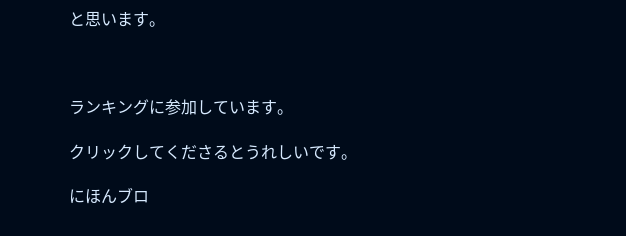と思います。



ランキングに参加しています。

クリックしてくださるとうれしいです。

にほんブロ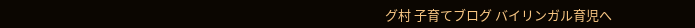グ村 子育てブログ バイリンガル育児へ